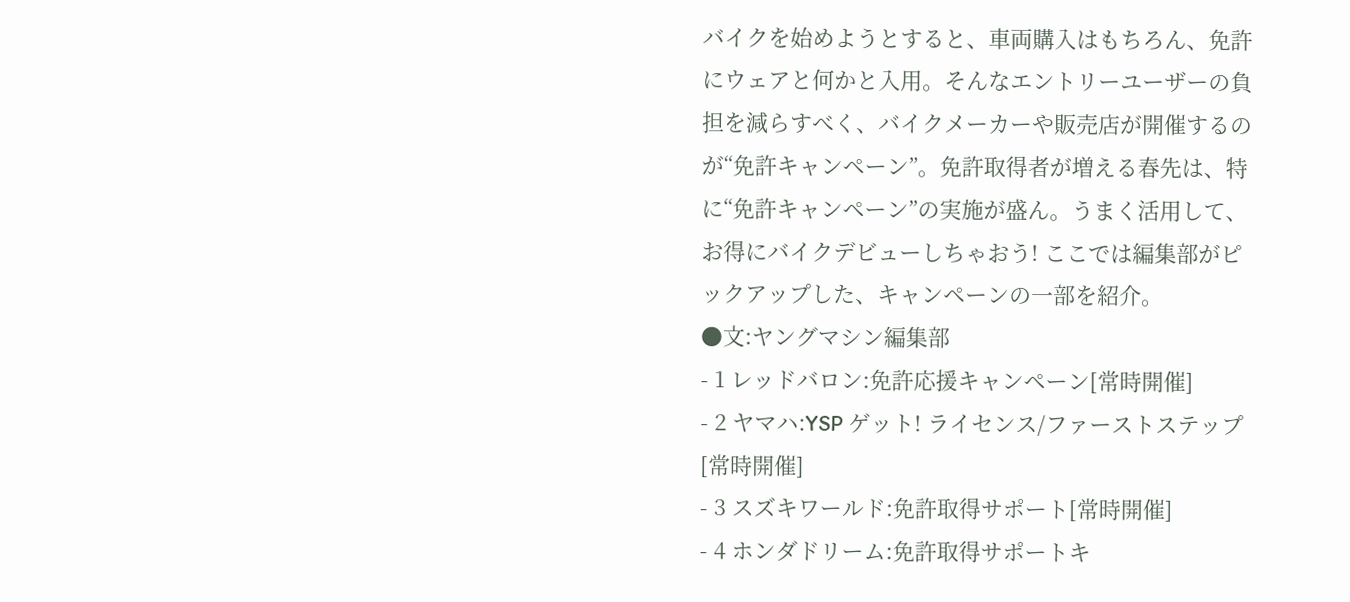バイクを始めようとすると、車両購入はもちろん、免許にウェアと何かと入用。そんなエントリーユーザーの負担を減らすべく、バイクメーカーや販売店が開催するのが“免許キャンペーン”。免許取得者が増える春先は、特に“免許キャンペーン”の実施が盛ん。うまく活用して、お得にバイクデビューしちゃおう! ここでは編集部がピックアップした、キャンペーンの一部を紹介。
●文:ヤングマシン編集部
- 1 レッドバロン:免許応援キャンペーン[常時開催]
- 2 ヤマハ:YSP ゲット! ライセンス/ファーストステップ[常時開催]
- 3 スズキワールド:免許取得サポート[常時開催]
- 4 ホンダドリーム:免許取得サポートキ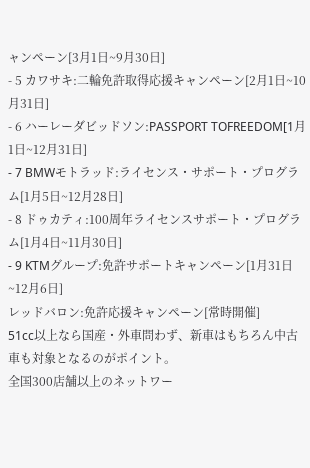ャンペーン[3月1日~9月30日]
- 5 カワサキ:二輪免許取得応援キャンペーン[2月1日~10月31日]
- 6 ハーレーダビッドソン:PASSPORT TOFREEDOM[1月1日~12月31日]
- 7 BMWモトラッド:ライセンス・サポート・プログラム[1月5日~12月28日]
- 8 ドゥカティ:100周年ライセンスサポート・プログラム[1月4日~11月30日]
- 9 KTMグループ:免許サポートキャンペーン[1月31日~12月6日]
レッドバロン:免許応援キャンペーン[常時開催]
51cc以上なら国産・外車問わず、新車はもちろん中古車も対象となるのがポイント。
全国300店舗以上のネットワー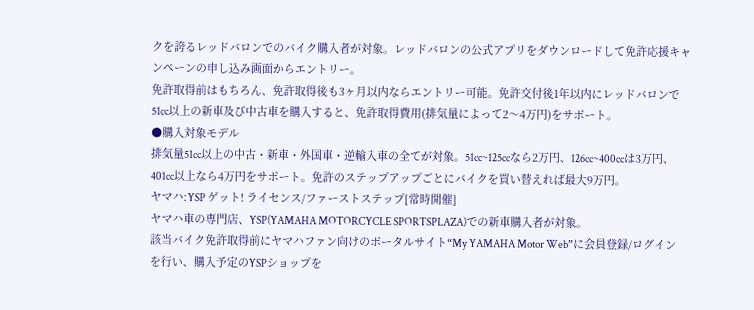クを誇るレッドバロンでのバイク購入者が対象。レッドバロンの公式アプリをダウンロードして免許応援キャンペーンの申し込み画面からエントリー。
免許取得前はもちろん、免許取得後も3ヶ月以内ならエントリー可能。免許交付後1年以内にレッドバロンで51cc以上の新車及び中古車を購入すると、免許取得費用(排気量によって2〜4万円)をサポート。
●購入対象モデル
排気量51cc以上の中古・新車・外国車・逆輸入車の全てが対象。51cc~125ccなら2万円、126cc~400ccは3万円、401cc以上なら4万円をサポート。免許のステップアップごとにバイクを買い替えれば最大9万円。
ヤマハ:YSP ゲット! ライセンス/ファーストステップ[常時開催]
ヤマハ車の専門店、YSP(YAMAHA MOTORCYCLE SPORTSPLAZA)での新車購入者が対象。
該当バイク免許取得前にヤマハファン向けのポータルサイト“My YAMAHA Motor Web”に会員登録/ログインを行い、購入予定のYSPショップを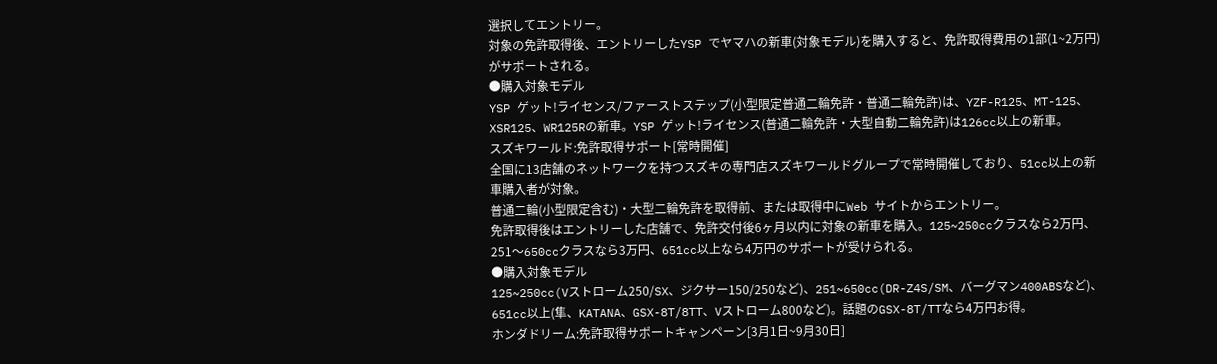選択してエントリー。
対象の免許取得後、エントリーしたYSP でヤマハの新車(対象モデル)を購入すると、免許取得費用の1部(1~2万円)がサポートされる。
●購入対象モデル
YSP ゲット!ライセンス/ファーストステップ(小型限定普通二輪免許・普通二輪免許)は、YZF-R125、MT-125、XSR125、WR125Rの新車。YSP ゲット!ライセンス(普通二輪免許・大型自動二輪免許)は126cc以上の新車。
スズキワールド:免許取得サポート[常時開催]
全国に13店舗のネットワークを持つスズキの専門店スズキワールドグループで常時開催しており、51cc以上の新車購入者が対象。
普通二輪(小型限定含む)・大型二輪免許を取得前、または取得中にWeb サイトからエントリー。
免許取得後はエントリーした店舗で、免許交付後6ヶ月以内に対象の新車を購入。125~250ccクラスなら2万円、251〜650ccクラスなら3万円、651cc以上なら4万円のサポートが受けられる。
●購入対象モデル
125~250cc(Vストローム250/SX、ジクサー150/250など)、251~650cc(DR-Z4S/SM、バーグマン400ABSなど)、651cc以上(隼、KATANA、GSX-8T/8TT、Vストローム800など)。話題のGSX-8T/TTなら4万円お得。
ホンダドリーム:免許取得サポートキャンペーン[3月1日~9月30日]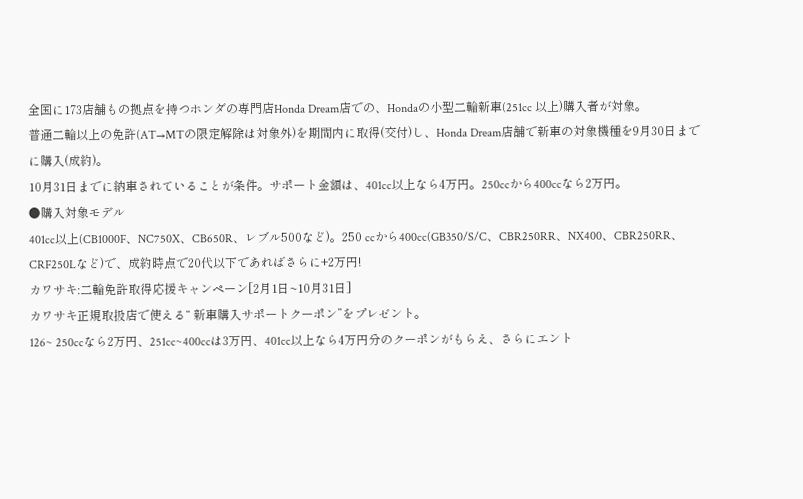全国に173店舗もの拠点を持つホンダの専門店Honda Dream店での、Hondaの小型二輪新車(251cc 以上)購入者が対象。
普通二輪以上の免許(AT→MTの限定解除は対象外)を期間内に取得(交付)し、Honda Dream店舗で新車の対象機種を9月30日までに購入(成約)。
10月31日までに納車されていることが条件。サポート金額は、401cc以上なら4万円。250ccから400ccなら2万円。
●購入対象モデル
401cc以上(CB1000F、NC750X、CB650R、レブル500など)。250 ccから400cc(GB350/S/C、CBR250RR、NX400、CBR250RR、CRF250Lなど)で、成約時点で20代以下であればさらに+2万円!
カワサキ:二輪免許取得応援キャンペーン[2月1日~10月31日]
カワサキ正規取扱店で使える“ 新車購入サポートクーポン”をプレゼント。
126~ 250ccなら2万円、251cc~400ccは3万円、401cc以上なら4万円分のクーポンがもらえ、さらにエント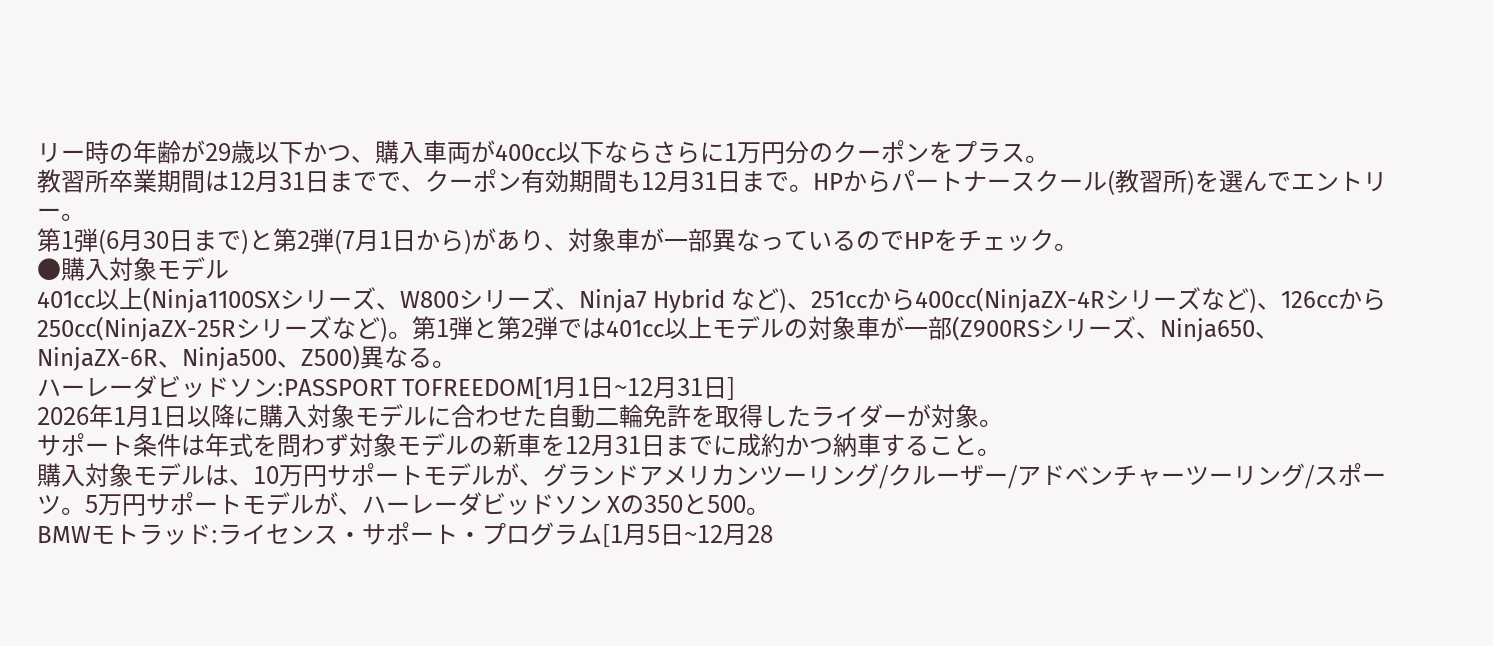リー時の年齢が29歳以下かつ、購入車両が400cc以下ならさらに1万円分のクーポンをプラス。
教習所卒業期間は12月31日までで、クーポン有効期間も12月31日まで。HPからパートナースクール(教習所)を選んでエントリー。
第1弾(6月30日まで)と第2弾(7月1日から)があり、対象車が一部異なっているのでHPをチェック。
●購入対象モデル
401cc以上(Ninja1100SXシリーズ、W800シリーズ、Ninja7 Hybrid など)、251ccから400cc(NinjaZX-4Rシリーズなど)、126ccから250cc(NinjaZX-25Rシリーズなど)。第1弾と第2弾では401cc以上モデルの対象車が一部(Z900RSシリーズ、Ninja650、NinjaZX-6R、Ninja500、Z500)異なる。
ハーレーダビッドソン:PASSPORT TOFREEDOM[1月1日~12月31日]
2026年1月1日以降に購入対象モデルに合わせた自動二輪免許を取得したライダーが対象。
サポート条件は年式を問わず対象モデルの新車を12月31日までに成約かつ納車すること。
購入対象モデルは、10万円サポートモデルが、グランドアメリカンツーリング/クルーザー/アドベンチャーツーリング/スポーツ。5万円サポートモデルが、ハーレーダビッドソン Xの350と500。
BMWモトラッド:ライセンス・サポート・プログラム[1月5日~12月28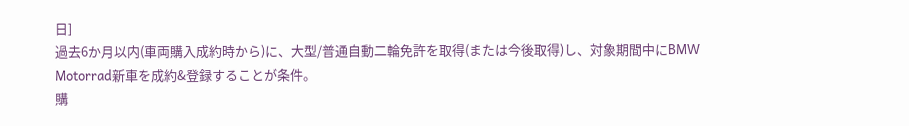日]
過去6か月以内(車両購入成約時から)に、大型/普通自動二輪免許を取得(または今後取得)し、対象期間中にBMW Motorrad新車を成約&登録することが条件。
購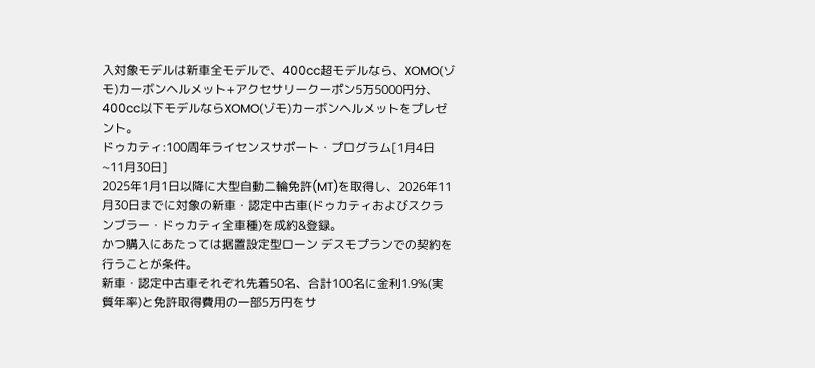入対象モデルは新車全モデルで、400cc超モデルなら、XOMO(ゾモ)カーボンヘルメット+アクセサリークーポン5万5000円分、400cc以下モデルならXOMO(ゾモ)カーボンヘルメットをプレゼント。
ドゥカティ:100周年ライセンスサポート・プログラム[1月4日~11月30日]
2025年1月1日以降に大型自動二輪免許(MT)を取得し、2026年11月30日までに対象の新車・認定中古車(ドゥカティおよびスクランブラー・ドゥカティ全車種)を成約&登録。
かつ購入にあたっては据置設定型ローン デスモプランでの契約を行うことが条件。
新車・認定中古車それぞれ先着50名、合計100名に金利1.9%(実質年率)と免許取得費用の一部5万円をサ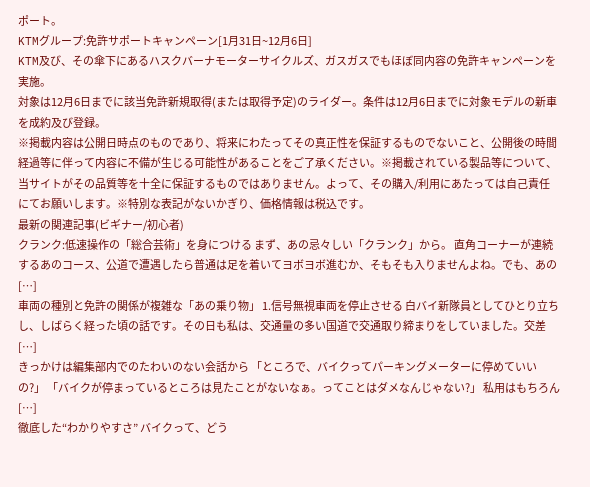ポート。
KTMグループ:免許サポートキャンペーン[1月31日~12月6日]
KTM及び、その傘下にあるハスクバーナモーターサイクルズ、ガスガスでもほぼ同内容の免許キャンペーンを実施。
対象は12月6日までに該当免許新規取得(または取得予定)のライダー。条件は12月6日までに対象モデルの新車を成約及び登録。
※掲載内容は公開日時点のものであり、将来にわたってその真正性を保証するものでないこと、公開後の時間経過等に伴って内容に不備が生じる可能性があることをご了承ください。※掲載されている製品等について、当サイトがその品質等を十全に保証するものではありません。よって、その購入/利用にあたっては自己責任にてお願いします。※特別な表記がないかぎり、価格情報は税込です。
最新の関連記事(ビギナー/初心者)
クランク:低速操作の「総合芸術」を身につける まず、あの忌々しい「クランク」から。 直角コーナーが連続するあのコース、公道で遭遇したら普通は足を着いてヨボヨボ進むか、そもそも入りませんよね。でも、あの[…]
車両の種別と免許の関係が複雑な「あの乗り物」 1.信号無視車両を停止させる 白バイ新隊員としてひとり立ちし、しばらく経った頃の話です。その日も私は、交通量の多い国道で交通取り締まりをしていました。交差[…]
きっかけは編集部内でのたわいのない会話から 「ところで、バイクってパーキングメーターに停めていいの?」 「バイクが停まっているところは見たことがないなぁ。ってことはダメなんじゃない?」 私用はもちろん[…]
徹底した“わかりやすさ” バイクって、どう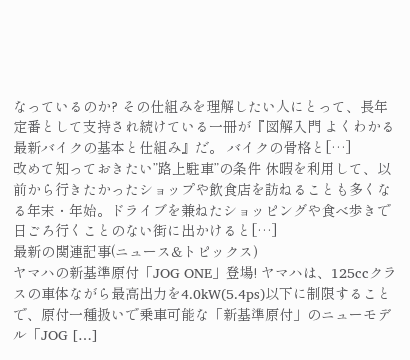なっているのか? その仕組みを理解したい人にとって、長年定番として支持され続けている一冊が『図解入門 よくわかる最新バイクの基本と仕組み』だ。 バイクの骨格と[…]
改めて知っておきたい”路上駐車”の条件 休暇を利用して、以前から行きたかったショップや飲食店を訪ねることも多くなる年末・年始。ドライブを兼ねたショッピングや食べ歩きで日ごろ行くことのない街に出かけると[…]
最新の関連記事(ニュース&トピックス)
ヤマハの新基準原付「JOG ONE」登場! ヤマハは、125ccクラスの車体ながら最高出力を4.0kW(5.4ps)以下に制限することで、原付一種扱いで乗車可能な「新基準原付」のニューモデル「JOG […]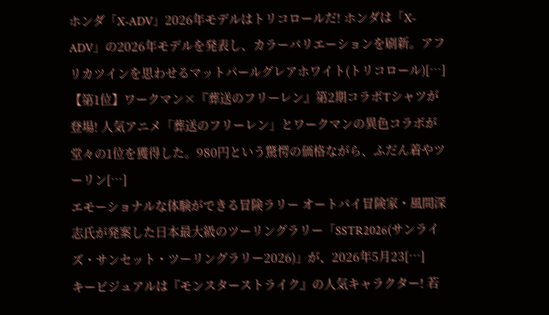ホンダ「X-ADV」2026年モデルはトリコロールだ! ホンダは「X-ADV」の2026年モデルを発表し、カラーバリエーションを刷新。アフリカツインを思わせるマットパールグレアホワイト(トリコロール)[…]
【第1位】ワークマン×『葬送のフリーレン』第2期コラボTシャツが登場! 人気アニメ「葬送のフリーレン」とワークマンの異色コラボが堂々の1位を獲得した。980円という驚愕の価格ながら、ふだん着やツーリン[…]
エモーショナルな体験ができる冒険ラリー オートバイ冒険家・風間深志氏が発案した日本最大級のツーリングラリー「SSTR2026(サンライズ・サンセット・ツーリングラリー2026)」が、2026年5月23[…]
キービジュアルは『モンスターストライク』の人気キャラクター! 若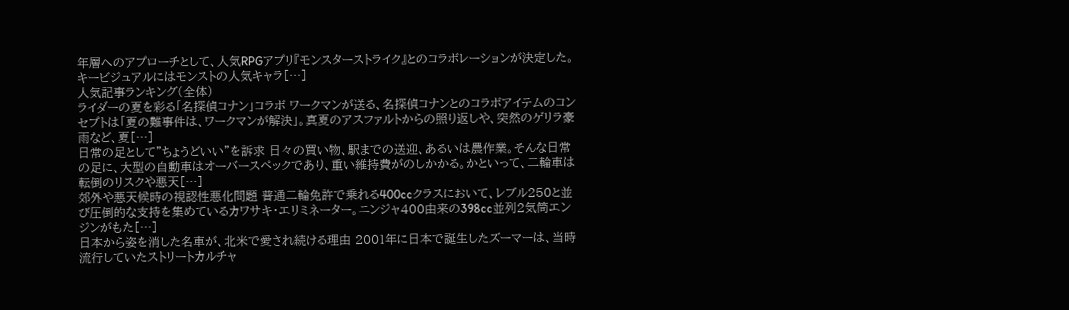年層へのアプローチとして、人気RPGアプリ『モンスターストライク』とのコラボレーションが決定した。キービジュアルにはモンストの人気キャラ[…]
人気記事ランキング(全体)
ライダーの夏を彩る「名探偵コナン」コラボ ワークマンが送る、名探偵コナンとのコラボアイテムのコンセプトは「夏の難事件は、ワークマンが解決」。真夏のアスファルトからの照り返しや、突然のゲリラ豪雨など、夏[…]
日常の足として”ちょうどいい”を訴求 日々の買い物、駅までの送迎、あるいは農作業。そんな日常の足に、大型の自動車はオーバースペックであり、重い維持費がのしかかる。かといって、二輪車は転倒のリスクや悪天[…]
郊外や悪天候時の視認性悪化問題 普通二輪免許で乗れる400ccクラスにおいて、レブル250と並び圧倒的な支持を集めているカワサキ・エリミネーター。ニンジャ400由来の398cc並列2気筒エンジンがもた[…]
日本から姿を消した名車が、北米で愛され続ける理由 2001年に日本で誕生したズーマーは、当時流行していたストリートカルチャ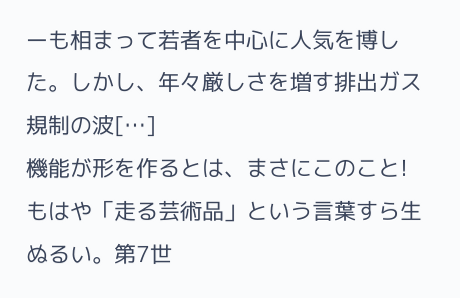ーも相まって若者を中心に人気を博した。しかし、年々厳しさを増す排出ガス規制の波[…]
機能が形を作るとは、まさにこのこと! もはや「走る芸術品」という言葉すら生ぬるい。第7世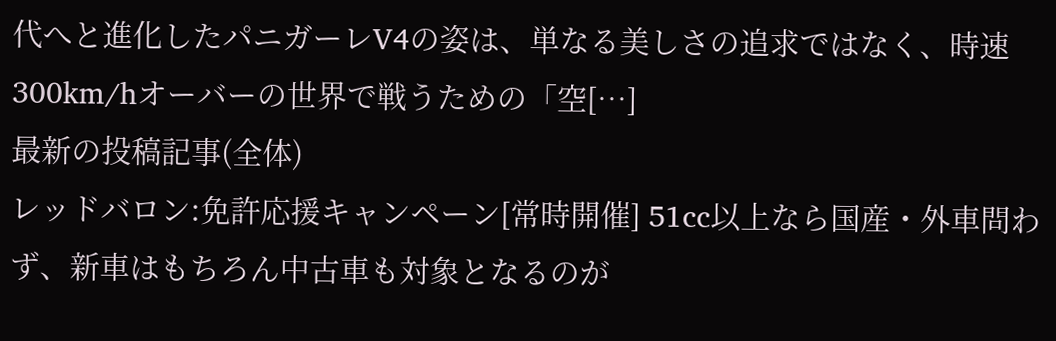代へと進化したパニガーレV4の姿は、単なる美しさの追求ではなく、時速300km/hオーバーの世界で戦うための「空[…]
最新の投稿記事(全体)
レッドバロン:免許応援キャンペーン[常時開催] 51cc以上なら国産・外車問わず、新車はもちろん中古車も対象となるのが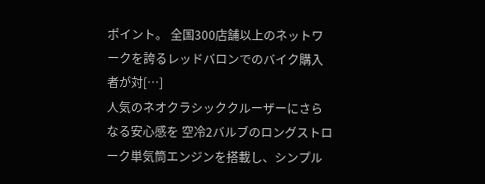ポイント。 全国300店舗以上のネットワークを誇るレッドバロンでのバイク購入者が対[…]
人気のネオクラシッククルーザーにさらなる安心感を 空冷2バルブのロングストローク単気筒エンジンを搭載し、シンプル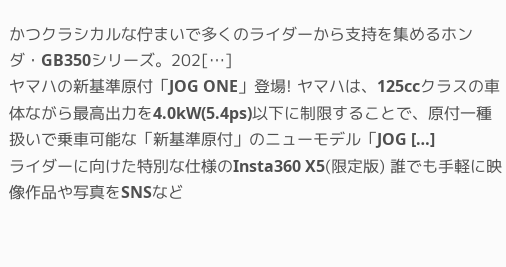かつクラシカルな佇まいで多くのライダーから支持を集めるホンダ・GB350シリーズ。202[…]
ヤマハの新基準原付「JOG ONE」登場! ヤマハは、125ccクラスの車体ながら最高出力を4.0kW(5.4ps)以下に制限することで、原付一種扱いで乗車可能な「新基準原付」のニューモデル「JOG […]
ライダーに向けた特別な仕様のInsta360 X5(限定版) 誰でも手軽に映像作品や写真をSNSなど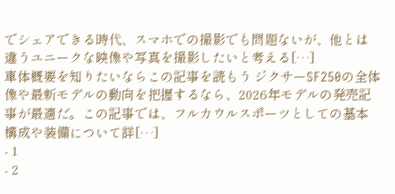でシェアできる時代、スマホでの撮影でも問題ないが、他とは違うユニークな映像や写真を撮影したいと考える[…]
車体概要を知りたいならこの記事を読もう ジクサーSF250の全体像や最新モデルの動向を把握するなら、2026年モデルの発売記事が最適だ。この記事では、フルカウルスポーツとしての基本構成や装備について詳[…]
- 1
- 2